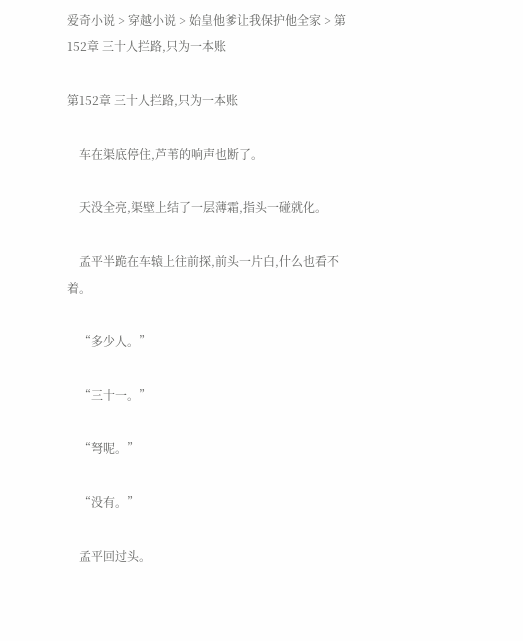爱奇小说 > 穿越小说 > 始皇他爹让我保护他全家 > 第152章 三十人拦路,只为一本账

第152章 三十人拦路,只为一本账

    车在渠底停住,芦苇的响声也断了。

    天没全亮,渠壁上结了一层薄霜,指头一碰就化。

    孟平半跪在车辕上往前探,前头一片白,什么也看不着。

    “多少人。”

    “三十一。”

    “弩呢。”

    “没有。”

    孟平回过头。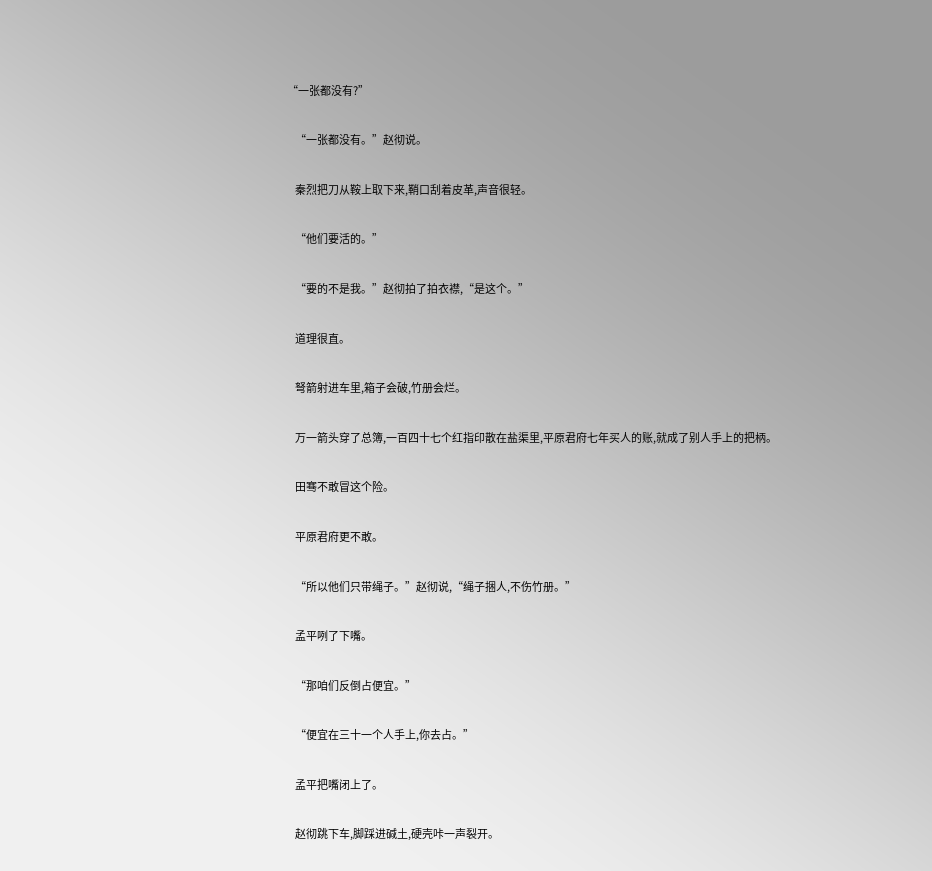“一张都没有?”

    “一张都没有。”赵彻说。

    秦烈把刀从鞍上取下来,鞘口刮着皮革,声音很轻。

    “他们要活的。”

    “要的不是我。”赵彻拍了拍衣襟,“是这个。”

    道理很直。

    弩箭射进车里,箱子会破,竹册会烂。

    万一箭头穿了总簿,一百四十七个红指印散在盐渠里,平原君府七年买人的账,就成了别人手上的把柄。

    田骞不敢冒这个险。

    平原君府更不敢。

    “所以他们只带绳子。”赵彻说,“绳子捆人,不伤竹册。”

    孟平咧了下嘴。

    “那咱们反倒占便宜。”

    “便宜在三十一个人手上,你去占。”

    孟平把嘴闭上了。

    赵彻跳下车,脚踩进碱土,硬壳咔一声裂开。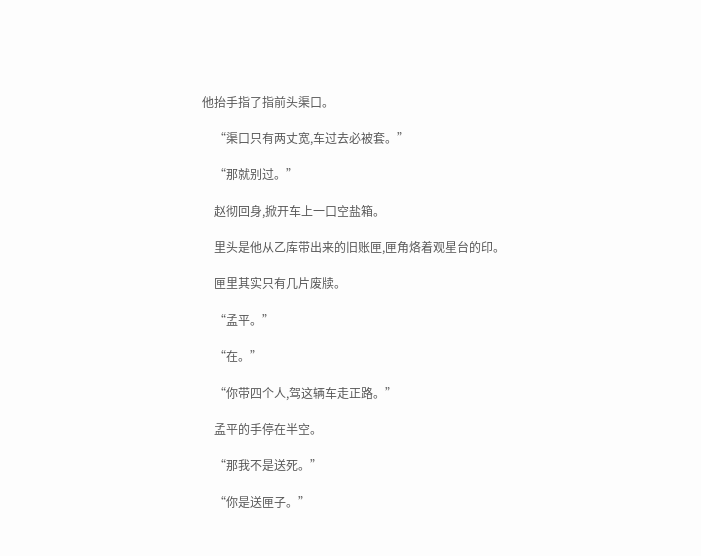他抬手指了指前头渠口。

    “渠口只有两丈宽,车过去必被套。”

    “那就别过。”

    赵彻回身,掀开车上一口空盐箱。

    里头是他从乙库带出来的旧账匣,匣角烙着观星台的印。

    匣里其实只有几片废牍。

    “孟平。”

    “在。”

    “你带四个人,驾这辆车走正路。”

    孟平的手停在半空。

    “那我不是送死。”

    “你是送匣子。”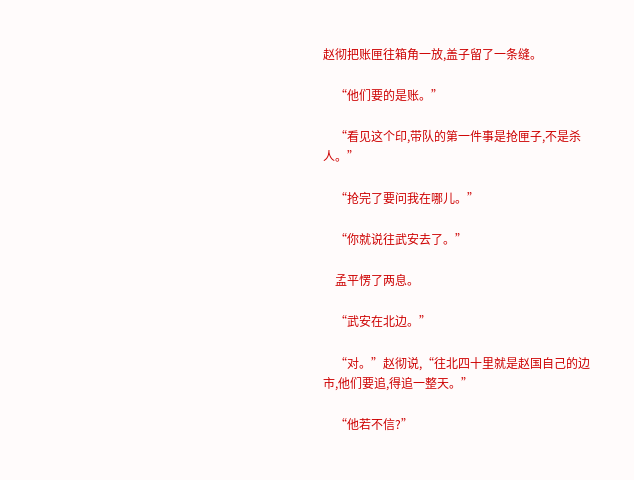赵彻把账匣往箱角一放,盖子留了一条缝。

    “他们要的是账。”

    “看见这个印,带队的第一件事是抢匣子,不是杀人。”

    “抢完了要问我在哪儿。”

    “你就说往武安去了。”

    孟平愣了两息。

    “武安在北边。”

    “对。”赵彻说,“往北四十里就是赵国自己的边市,他们要追,得追一整天。”

    “他若不信?”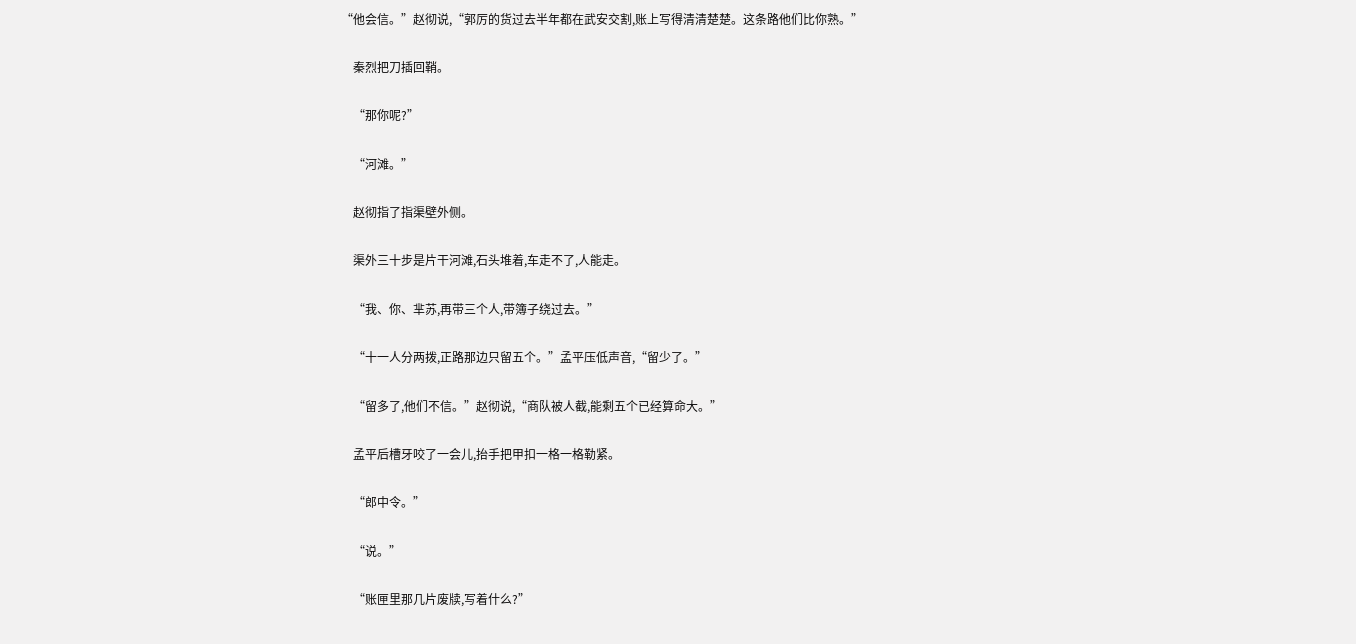“他会信。”赵彻说,“郭厉的货过去半年都在武安交割,账上写得清清楚楚。这条路他们比你熟。”

    秦烈把刀插回鞘。

    “那你呢?”

    “河滩。”

    赵彻指了指渠壁外侧。

    渠外三十步是片干河滩,石头堆着,车走不了,人能走。

    “我、你、芈苏,再带三个人,带簿子绕过去。”

    “十一人分两拨,正路那边只留五个。”孟平压低声音,“留少了。”

    “留多了,他们不信。”赵彻说,“商队被人截,能剩五个已经算命大。”

    孟平后槽牙咬了一会儿,抬手把甲扣一格一格勒紧。

    “郎中令。”

    “说。”

    “账匣里那几片废牍,写着什么?”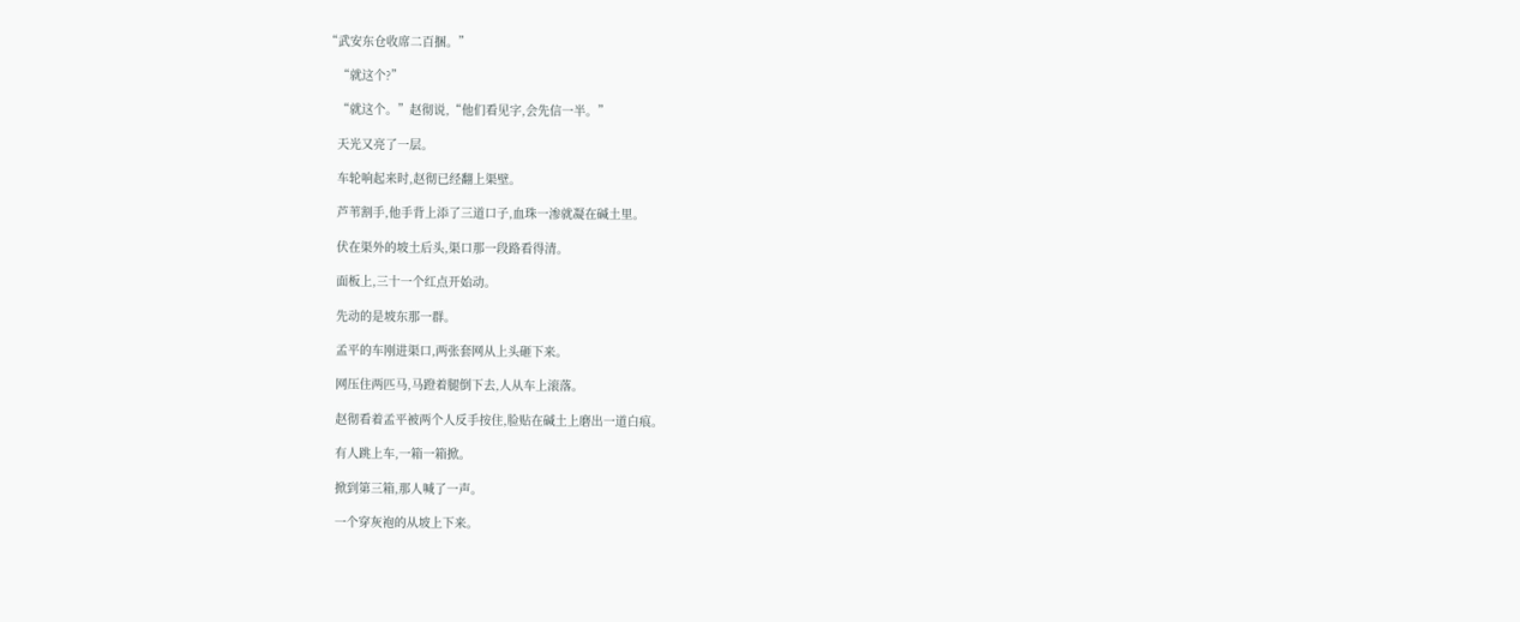“武安东仓收席二百捆。”

    “就这个?”

    “就这个。”赵彻说,“他们看见字,会先信一半。”

    天光又亮了一层。

    车轮响起来时,赵彻已经翻上渠壁。

    芦苇割手,他手背上添了三道口子,血珠一渗就凝在碱土里。

    伏在渠外的坡土后头,渠口那一段路看得清。

    面板上,三十一个红点开始动。

    先动的是坡东那一群。

    孟平的车刚进渠口,两张套网从上头砸下来。

    网压住两匹马,马蹬着腿倒下去,人从车上滚落。

    赵彻看着孟平被两个人反手按住,脸贴在碱土上磨出一道白痕。

    有人跳上车,一箱一箱掀。

    掀到第三箱,那人喊了一声。

    一个穿灰袍的从坡上下来。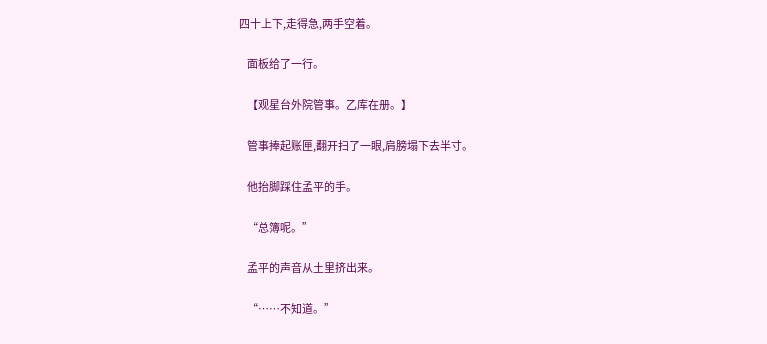四十上下,走得急,两手空着。

    面板给了一行。

    【观星台外院管事。乙库在册。】

    管事捧起账匣,翻开扫了一眼,肩膀塌下去半寸。

    他抬脚踩住孟平的手。

    “总簿呢。”

    孟平的声音从土里挤出来。

    “……不知道。”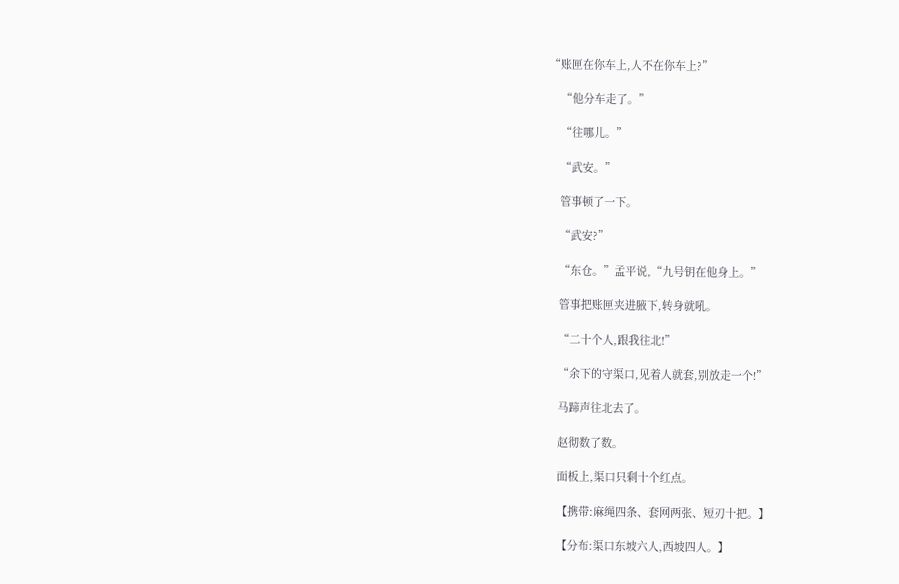“账匣在你车上,人不在你车上?”

    “他分车走了。”

    “往哪儿。”

    “武安。”

    管事顿了一下。

    “武安?”

    “东仓。”孟平说,“九号钥在他身上。”

    管事把账匣夹进腋下,转身就吼。

    “二十个人,跟我往北!”

    “余下的守渠口,见着人就套,别放走一个!”

    马蹄声往北去了。

    赵彻数了数。

    面板上,渠口只剩十个红点。

    【携带:麻绳四条、套网两张、短刃十把。】

    【分布:渠口东坡六人,西坡四人。】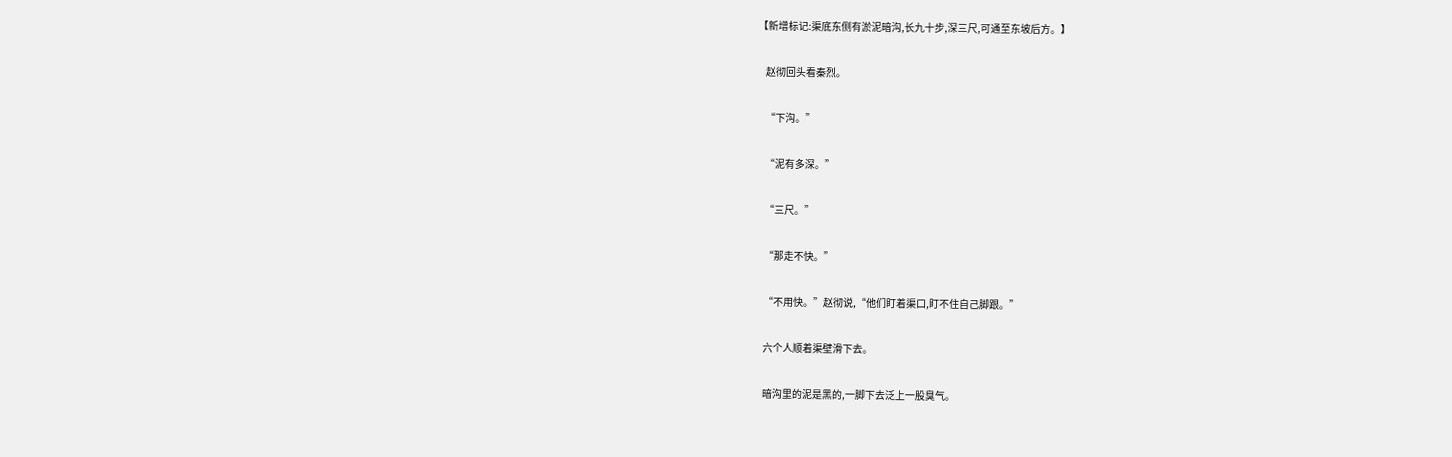【新增标记:渠底东侧有淤泥暗沟,长九十步,深三尺,可通至东坡后方。】

    赵彻回头看秦烈。

    “下沟。”

    “泥有多深。”

    “三尺。”

    “那走不快。”

    “不用快。”赵彻说,“他们盯着渠口,盯不住自己脚跟。”

    六个人顺着渠壁滑下去。

    暗沟里的泥是黑的,一脚下去泛上一股臭气。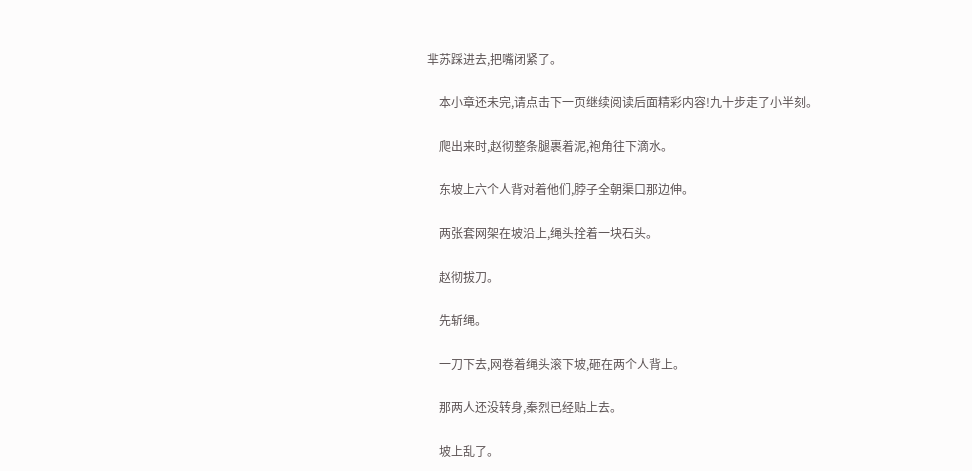芈苏踩进去,把嘴闭紧了。

    本小章还未完,请点击下一页继续阅读后面精彩内容!九十步走了小半刻。

    爬出来时,赵彻整条腿裹着泥,袍角往下滴水。

    东坡上六个人背对着他们,脖子全朝渠口那边伸。

    两张套网架在坡沿上,绳头拴着一块石头。

    赵彻拔刀。

    先斩绳。

    一刀下去,网卷着绳头滚下坡,砸在两个人背上。

    那两人还没转身,秦烈已经贴上去。

    坡上乱了。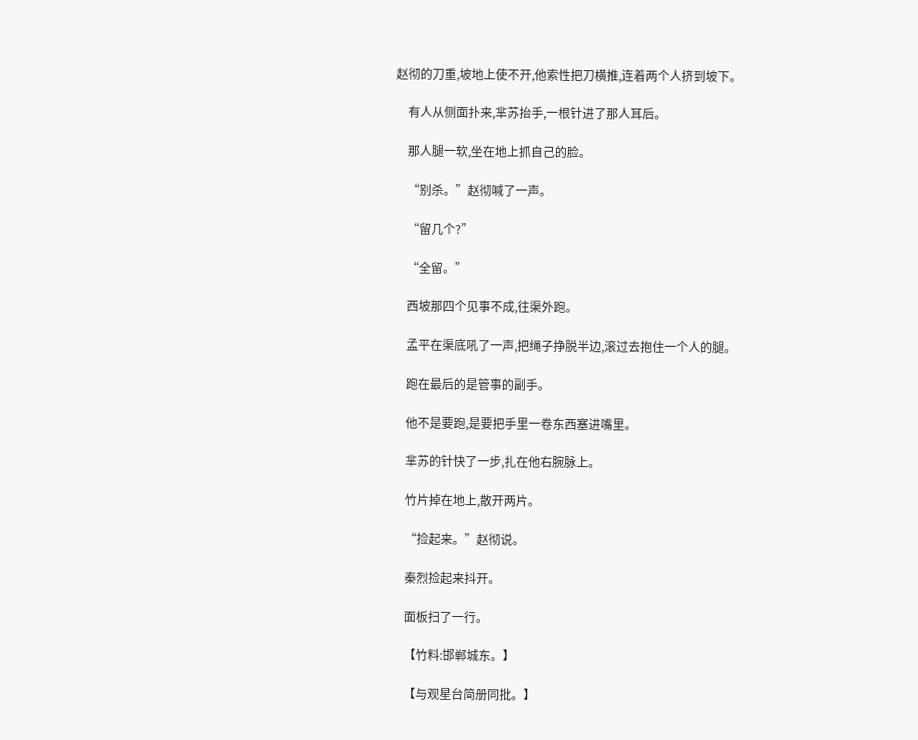赵彻的刀重,坡地上使不开,他索性把刀横推,连着两个人挤到坡下。

    有人从侧面扑来,芈苏抬手,一根针进了那人耳后。

    那人腿一软,坐在地上抓自己的脸。

    “别杀。”赵彻喊了一声。

    “留几个?”

    “全留。”

    西坡那四个见事不成,往渠外跑。

    孟平在渠底吼了一声,把绳子挣脱半边,滚过去抱住一个人的腿。

    跑在最后的是管事的副手。

    他不是要跑,是要把手里一卷东西塞进嘴里。

    芈苏的针快了一步,扎在他右腕脉上。

    竹片掉在地上,散开两片。

    “捡起来。”赵彻说。

    秦烈捡起来抖开。

    面板扫了一行。

    【竹料:邯郸城东。】

    【与观星台简册同批。】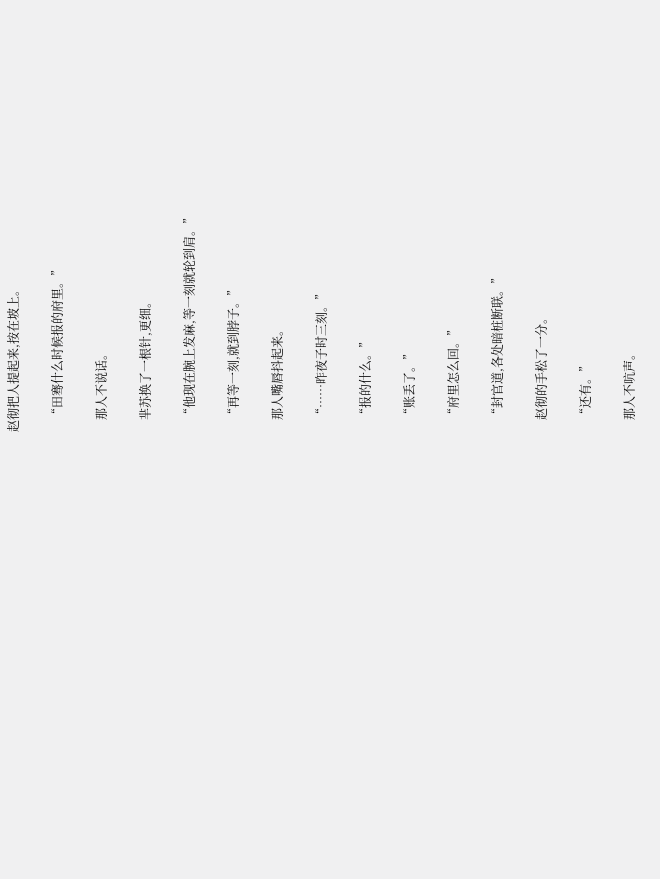赵彻把人提起来,按在坡上。

    “田骞什么时候报的府里。”

    那人不说话。

    芈苏换了一根针,更细。

    “他现在腕上发麻,等一刻就轮到肩。”

    “再等一刻,就到脖子。”

    那人嘴唇抖起来。

    “……昨夜子时三刻。”

    “报的什么。”

    “账丢了。”

    “府里怎么回。”

    “封官道,各处暗桩断联。”

    赵彻的手松了一分。

    “还有。”

    那人不吭声。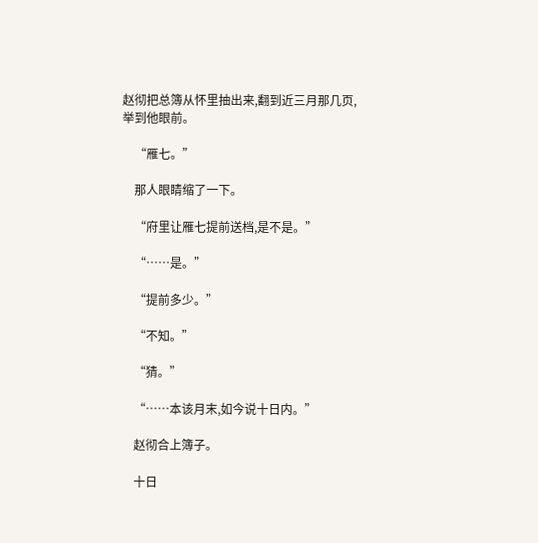赵彻把总簿从怀里抽出来,翻到近三月那几页,举到他眼前。

    “雁七。”

    那人眼睛缩了一下。

    “府里让雁七提前送档,是不是。”

    “……是。”

    “提前多少。”

    “不知。”

    “猜。”

    “……本该月末,如今说十日内。”

    赵彻合上簿子。

    十日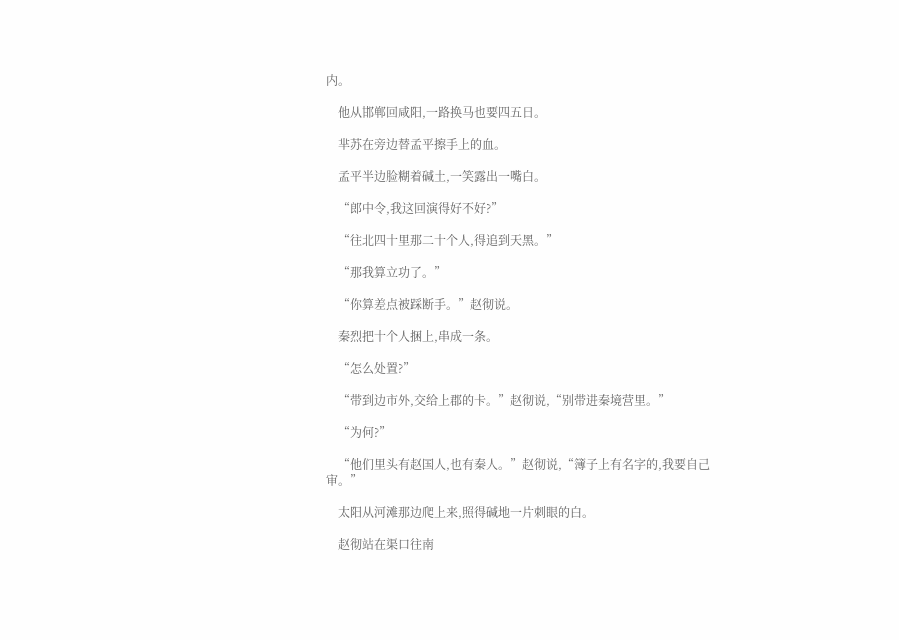内。

    他从邯郸回咸阳,一路换马也要四五日。

    芈苏在旁边替孟平擦手上的血。

    孟平半边脸糊着碱土,一笑露出一嘴白。

    “郎中令,我这回演得好不好?”

    “往北四十里那二十个人,得追到天黑。”

    “那我算立功了。”

    “你算差点被踩断手。”赵彻说。

    秦烈把十个人捆上,串成一条。

    “怎么处置?”

    “带到边市外,交给上郡的卡。”赵彻说,“别带进秦境营里。”

    “为何?”

    “他们里头有赵国人,也有秦人。”赵彻说,“簿子上有名字的,我要自己审。”

    太阳从河滩那边爬上来,照得碱地一片刺眼的白。

    赵彻站在渠口往南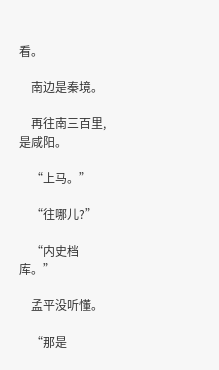看。

    南边是秦境。

    再往南三百里,是咸阳。

    “上马。”

    “往哪儿?”

    “内史档库。”

    孟平没听懂。

    “那是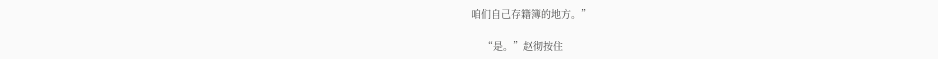咱们自己存籍簿的地方。”

    “是。”赵彻按住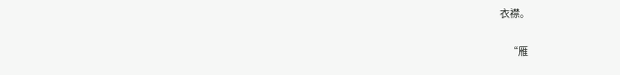衣襟。

    “雁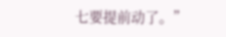七要提前动了。”